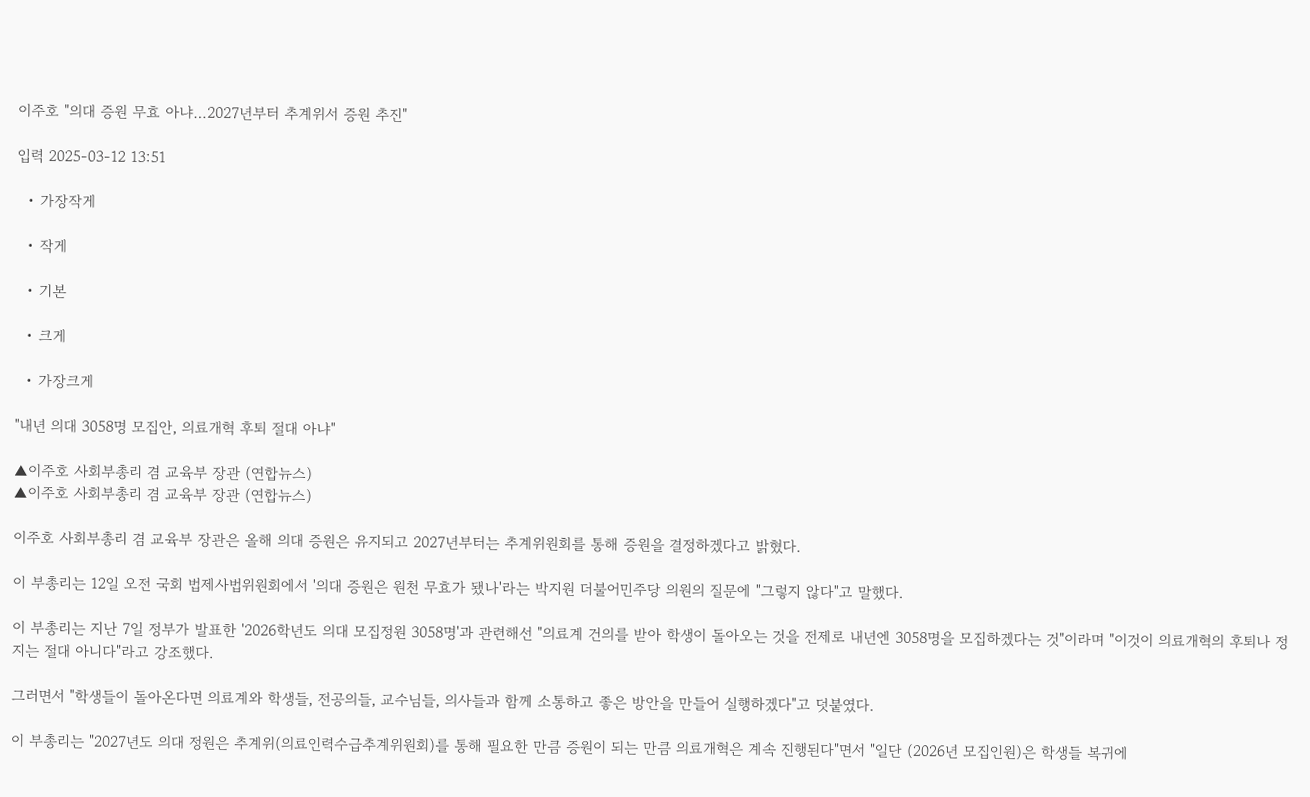이주호 "의대 증원 무효 아냐…2027년부터 추계위서 증원 추진"

입력 2025-03-12 13:51

  • 가장작게

  • 작게

  • 기본

  • 크게

  • 가장크게

"내년 의대 3058명 모집안, 의료개혁 후퇴 절대 아냐"

▲이주호 사회부총리 겸 교육부 장관 (연합뉴스)
▲이주호 사회부총리 겸 교육부 장관 (연합뉴스)

이주호 사회부총리 겸 교육부 장관은 올해 의대 증원은 유지되고 2027년부터는 추계위원회를 통해 증원을 결정하겠다고 밝혔다.

이 부총리는 12일 오전 국회 법제사법위원회에서 '의대 증원은 원천 무효가 됐나'라는 박지원 더불어민주당 의원의 질문에 "그렇지 않다"고 말했다.

이 부총리는 지난 7일 정부가 발표한 '2026학년도 의대 모집정원 3058명'과 관련해선 "의료계 건의를 받아 학생이 돌아오는 것을 전제로 내년엔 3058명을 모집하겠다는 것"이라며 "이것이 의료개혁의 후퇴나 정지는 절대 아니다"라고 강조했다.

그러면서 "학생들이 돌아온다면 의료계와 학생들, 전공의들, 교수님들, 의사들과 함께 소통하고 좋은 방안을 만들어 실행하겠다"고 덧붙였다.

이 부총리는 "2027년도 의대 정원은 추계위(의료인력수급추계위원회)를 통해 필요한 만큼 증원이 되는 만큼 의료개혁은 계속 진행된다"면서 "일단 (2026년 모집인원)은 학생들 복귀에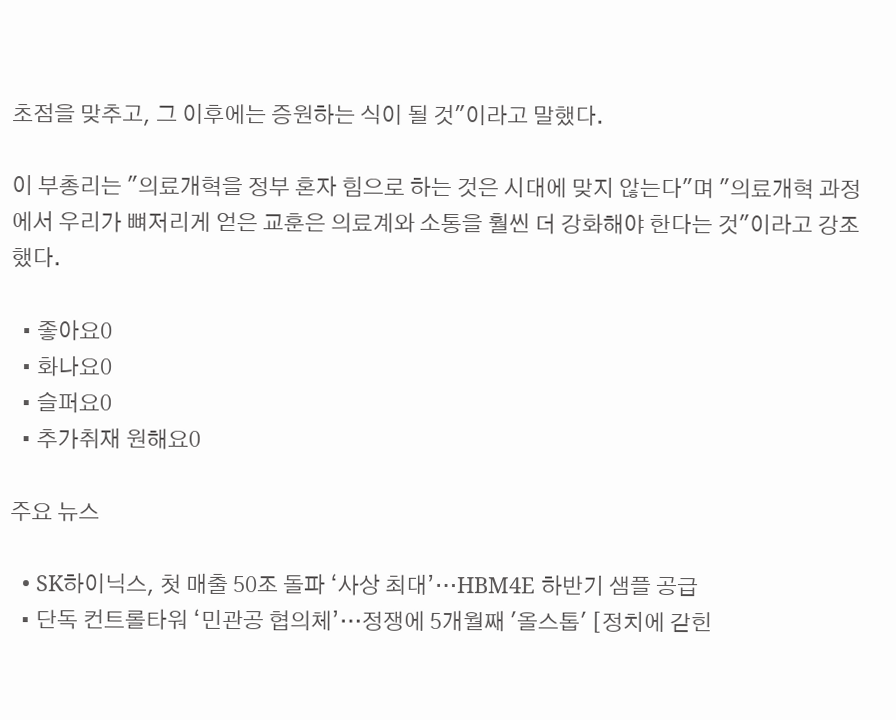초점을 맞추고, 그 이후에는 증원하는 식이 될 것"이라고 말했다.

이 부총리는 "의료개혁을 정부 혼자 힘으로 하는 것은 시대에 맞지 않는다"며 "의료개혁 과정에서 우리가 뼈저리게 얻은 교훈은 의료계와 소통을 훨씬 더 강화해야 한다는 것"이라고 강조했다.

  • 좋아요0
  • 화나요0
  • 슬퍼요0
  • 추가취재 원해요0

주요 뉴스

  • SK하이닉스, 첫 매출 50조 돌파 ‘사상 최대’…HBM4E 하반기 샘플 공급
  • 단독 컨트롤타워 ‘민관공 협의체’…정쟁에 5개월째 '올스톱' [정치에 갇힌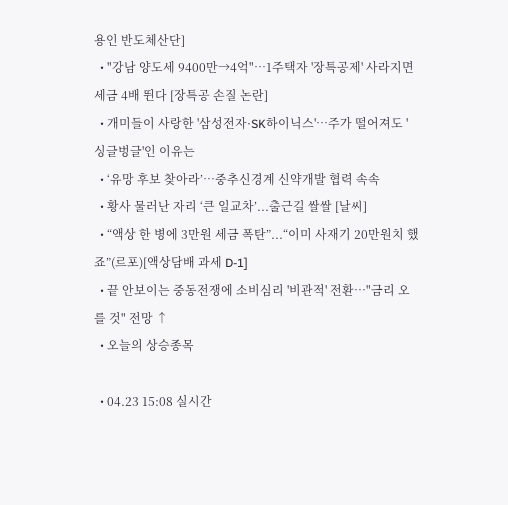용인 반도체산단]
  • "강남 양도세 9400만→4억"⋯1주택자 '장특공제' 사라지면 세금 4배 뛴다 [장특공 손질 논란]
  • 개미들이 사랑한 '삼성전자·SK하이닉스'…주가 떨어져도 '싱글벙글'인 이유는
  • ‘유망 후보 찾아라’…중추신경계 신약개발 협력 속속
  • 황사 물러난 자리 ‘큰 일교차’...출근길 쌀쌀 [날씨]
  • “액상 한 병에 3만원 세금 폭탄”...“이미 사재기 20만원치 했죠”(르포)[액상담배 과세 D-1]
  • 끝 안보이는 중동전쟁에 소비심리 '비관적' 전환…"금리 오를 것" 전망 ↑
  • 오늘의 상승종목

  • 04.23 15:08 실시간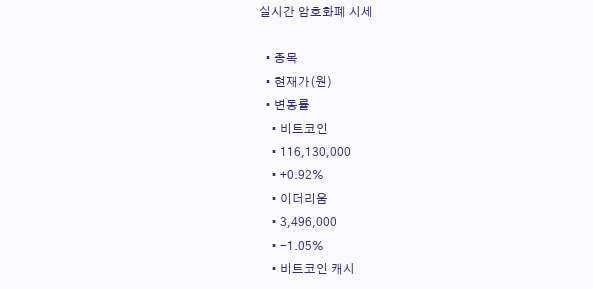실시간 암호화폐 시세

  • 종목
  • 현재가(원)
  • 변동률
    • 비트코인
    • 116,130,000
    • +0.92%
    • 이더리움
    • 3,496,000
    • -1.05%
    • 비트코인 캐시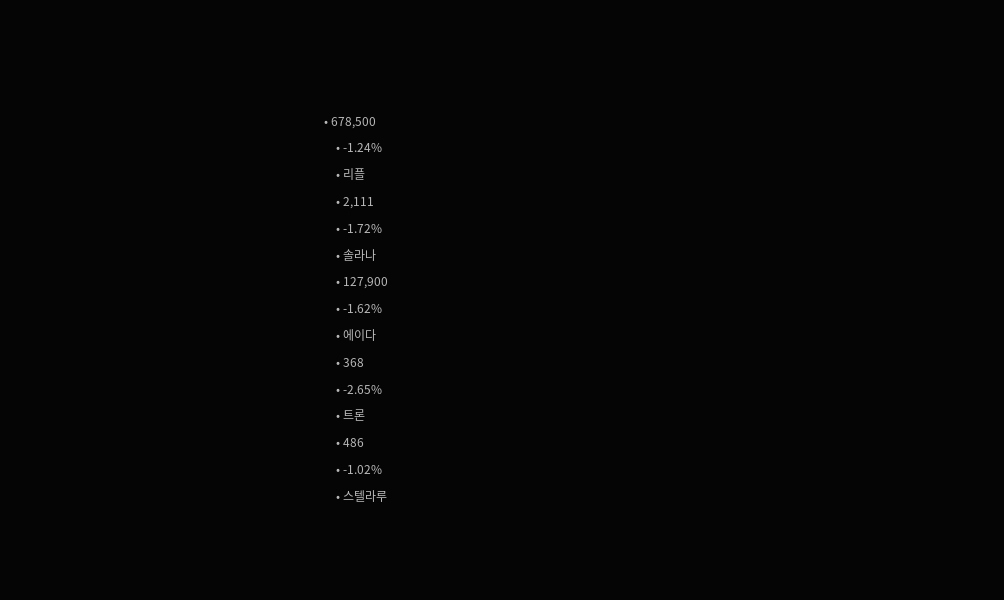• 678,500
    • -1.24%
    • 리플
    • 2,111
    • -1.72%
    • 솔라나
    • 127,900
    • -1.62%
    • 에이다
    • 368
    • -2.65%
    • 트론
    • 486
    • -1.02%
    • 스텔라루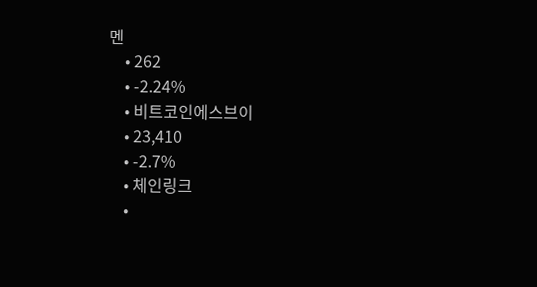멘
    • 262
    • -2.24%
    • 비트코인에스브이
    • 23,410
    • -2.7%
    • 체인링크
    •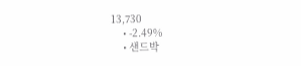13,730
    • -2.49%
    • 샌드박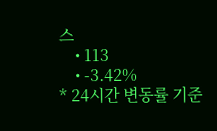스
    • 113
    • -3.42%
* 24시간 변동률 기준